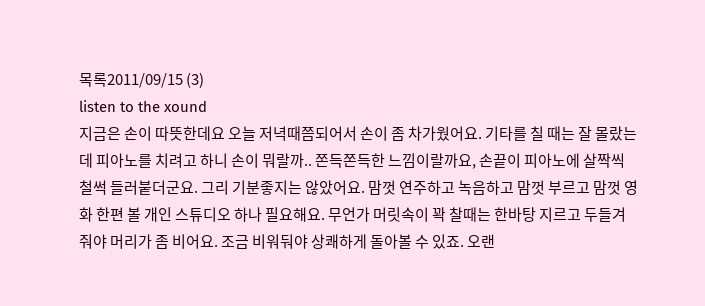목록2011/09/15 (3)
listen to the xound
지금은 손이 따뜻한데요 오늘 저녁때쯤되어서 손이 좀 차가웠어요. 기타를 칠 때는 잘 몰랐는데 피아노를 치려고 하니 손이 뭐랄까.. 쫀득쫀득한 느낌이랄까요, 손끝이 피아노에 살짝씩 철썩 들러붙더군요. 그리 기분좋지는 않았어요. 맘껏 연주하고 녹음하고 맘껏 부르고 맘껏 영화 한편 볼 개인 스튜디오 하나 필요해요. 무언가 머릿속이 꽉 찰때는 한바탕 지르고 두들겨줘야 머리가 좀 비어요. 조금 비워둬야 상쾌하게 돌아볼 수 있죠. 오랜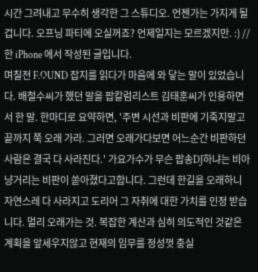시간 그려내고 무수히 생각한 그 스튜디오. 언젠가는 가지게 될 겁니다. 오프닝 파티에 오실꺼죠? 언제일지는 모르겠지만. :) // 한 iPhone 에서 작성된 글입니다.
며칠전 F.OUND 잡지를 읽다가 마음에 와 닿는 말이 있었습니다. 배철수씨가 했던 말을 팝칼럼리스트 김태훈씨가 인용하면서 한 말. 한마디로 요약하면, '주변 시선과 비판에 기죽지말고 끝까지 쭉 오래 가라. 그러면 오래가다보면 어느순간 비판하던 사람은 결국 다 사라진다.' 가요가수가 무슨 팝송DJ하냐는 비아냥거리는 비판이 쏟아졌다고합니다. 그런데 한길을 오래하니 자연스레 다 사라지고 도리어 그 자취에 대한 가치를 인정 받습니다. 멀리 오래가는 것. 복잡한 계산과 심히 의도적인 것같은 계획을 앞세우지않고 현재의 임무를 정성껏 충실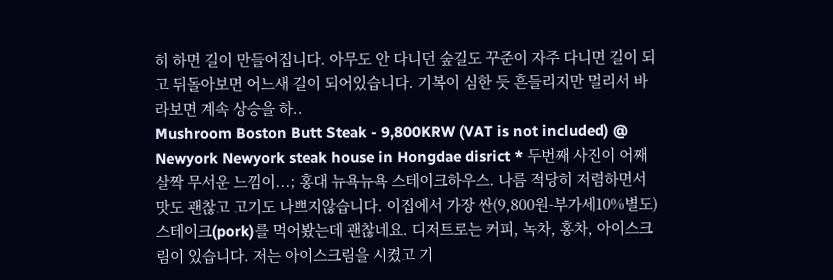히 하면 길이 만들어집니다. 아무도 안 다니던 숲길도 꾸준이 자주 다니면 길이 되고 뒤돌아보면 어느새 길이 되어있습니다. 기복이 심한 듯 흔들리지만 멀리서 바라보면 계속 상승을 하..
Mushroom Boston Butt Steak - 9,800KRW (VAT is not included) @ Newyork Newyork steak house in Hongdae disrict * 두번째 사진이 어째 살짝 무서운 느낌이...; 홍대 뉴욕뉴욕 스테이크하우스. 나름 적당히 저렴하면서 맛도 괜찮고 고기도 나쁘지않습니다. 이집에서 가장 싼(9,800원-부가세10%별도) 스테이크(pork)를 먹어봤는데 괜찮네요. 디저트로는 커피, 녹차, 홍차, 아이스크림이 있습니다. 저는 아이스크림을 시켰고 기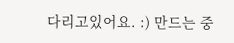다리고있어요. :) 만드는 중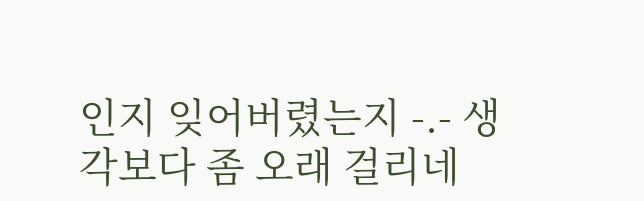인지 잊어버렸는지 -.- 생각보다 좀 오래 걸리네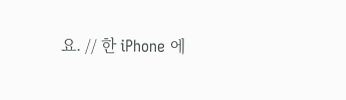요. // 한 iPhone 에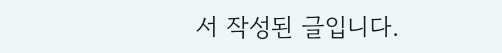서 작성된 글입니다.